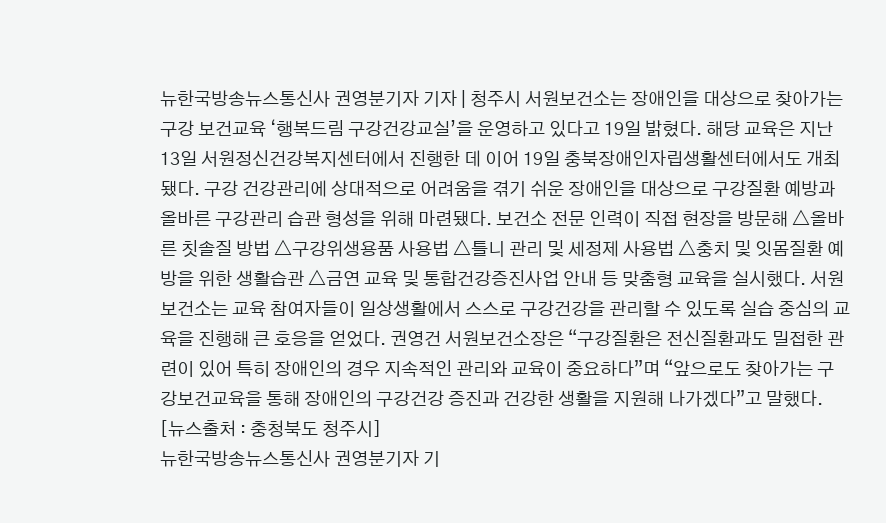뉴한국방송뉴스통신사 권영분기자 기자 | 청주시 서원보건소는 장애인을 대상으로 찾아가는 구강 보건교육 ‘행복드림 구강건강교실’을 운영하고 있다고 19일 밝혔다. 해당 교육은 지난 13일 서원정신건강복지센터에서 진행한 데 이어 19일 충북장애인자립생활센터에서도 개최됐다. 구강 건강관리에 상대적으로 어려움을 겪기 쉬운 장애인을 대상으로 구강질환 예방과 올바른 구강관리 습관 형성을 위해 마련됐다. 보건소 전문 인력이 직접 현장을 방문해 △올바른 칫솔질 방법 △구강위생용품 사용법 △틀니 관리 및 세정제 사용법 △충치 및 잇몸질환 예방을 위한 생활습관 △금연 교육 및 통합건강증진사업 안내 등 맞춤형 교육을 실시했다. 서원보건소는 교육 참여자들이 일상생활에서 스스로 구강건강을 관리할 수 있도록 실습 중심의 교육을 진행해 큰 호응을 얻었다. 권영건 서원보건소장은 “구강질환은 전신질환과도 밀접한 관련이 있어 특히 장애인의 경우 지속적인 관리와 교육이 중요하다”며 “앞으로도 찾아가는 구강보건교육을 통해 장애인의 구강건강 증진과 건강한 생활을 지원해 나가겠다”고 말했다. [뉴스출처 : 충청북도 청주시]
뉴한국방송뉴스통신사 권영분기자 기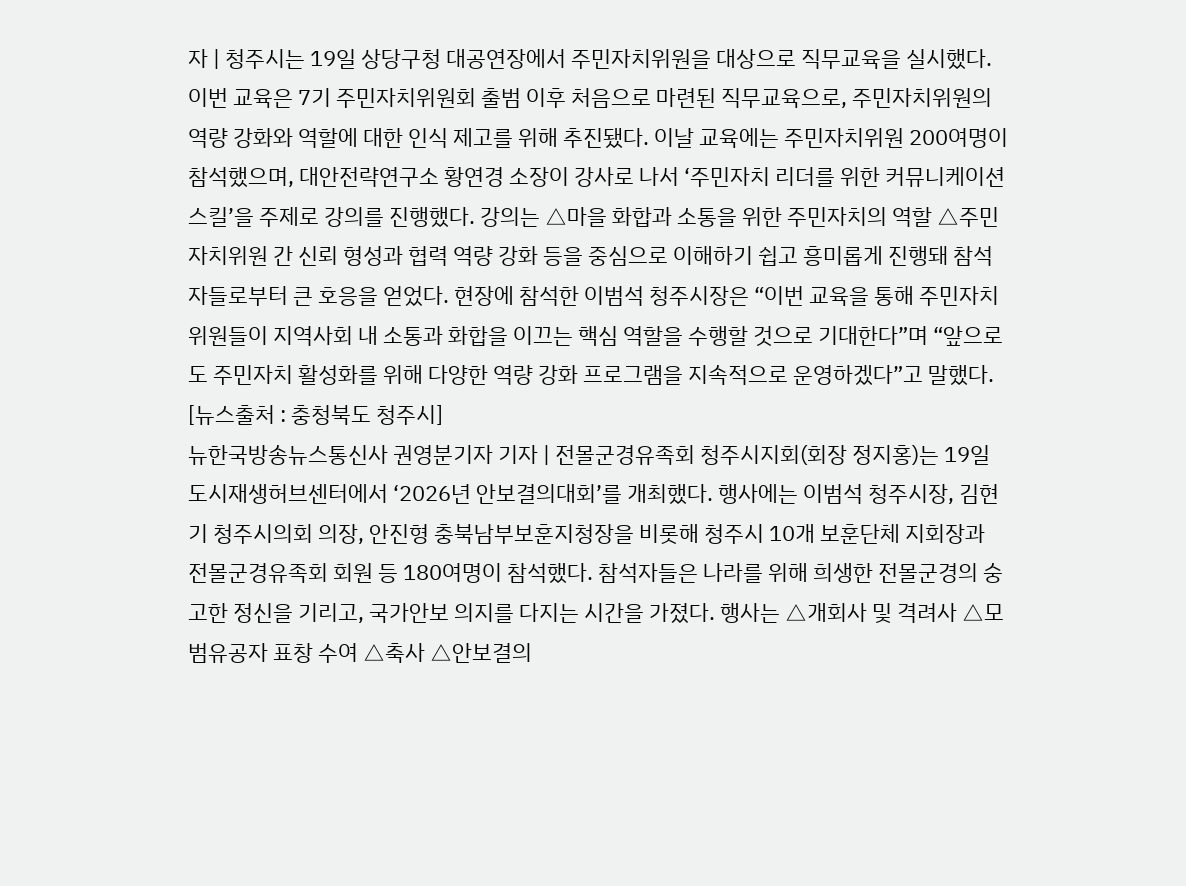자 | 청주시는 19일 상당구청 대공연장에서 주민자치위원을 대상으로 직무교육을 실시했다. 이번 교육은 7기 주민자치위원회 출범 이후 처음으로 마련된 직무교육으로, 주민자치위원의 역량 강화와 역할에 대한 인식 제고를 위해 추진됐다. 이날 교육에는 주민자치위원 200여명이 참석했으며, 대안전략연구소 황연경 소장이 강사로 나서 ‘주민자치 리더를 위한 커뮤니케이션 스킬’을 주제로 강의를 진행했다. 강의는 △마을 화합과 소통을 위한 주민자치의 역할 △주민자치위원 간 신뢰 형성과 협력 역량 강화 등을 중심으로 이해하기 쉽고 흥미롭게 진행돼 참석자들로부터 큰 호응을 얻었다. 현장에 참석한 이범석 청주시장은 “이번 교육을 통해 주민자치위원들이 지역사회 내 소통과 화합을 이끄는 핵심 역할을 수행할 것으로 기대한다”며 “앞으로도 주민자치 활성화를 위해 다양한 역량 강화 프로그램을 지속적으로 운영하겠다”고 말했다. [뉴스출처 : 충청북도 청주시]
뉴한국방송뉴스통신사 권영분기자 기자 | 전몰군경유족회 청주시지회(회장 정지홍)는 19일 도시재생허브센터에서 ‘2026년 안보결의대회’를 개최했다. 행사에는 이범석 청주시장, 김현기 청주시의회 의장, 안진형 충북남부보훈지청장을 비롯해 청주시 10개 보훈단체 지회장과 전몰군경유족회 회원 등 180여명이 참석했다. 참석자들은 나라를 위해 희생한 전몰군경의 숭고한 정신을 기리고, 국가안보 의지를 다지는 시간을 가졌다. 행사는 △개회사 및 격려사 △모범유공자 표창 수여 △축사 △안보결의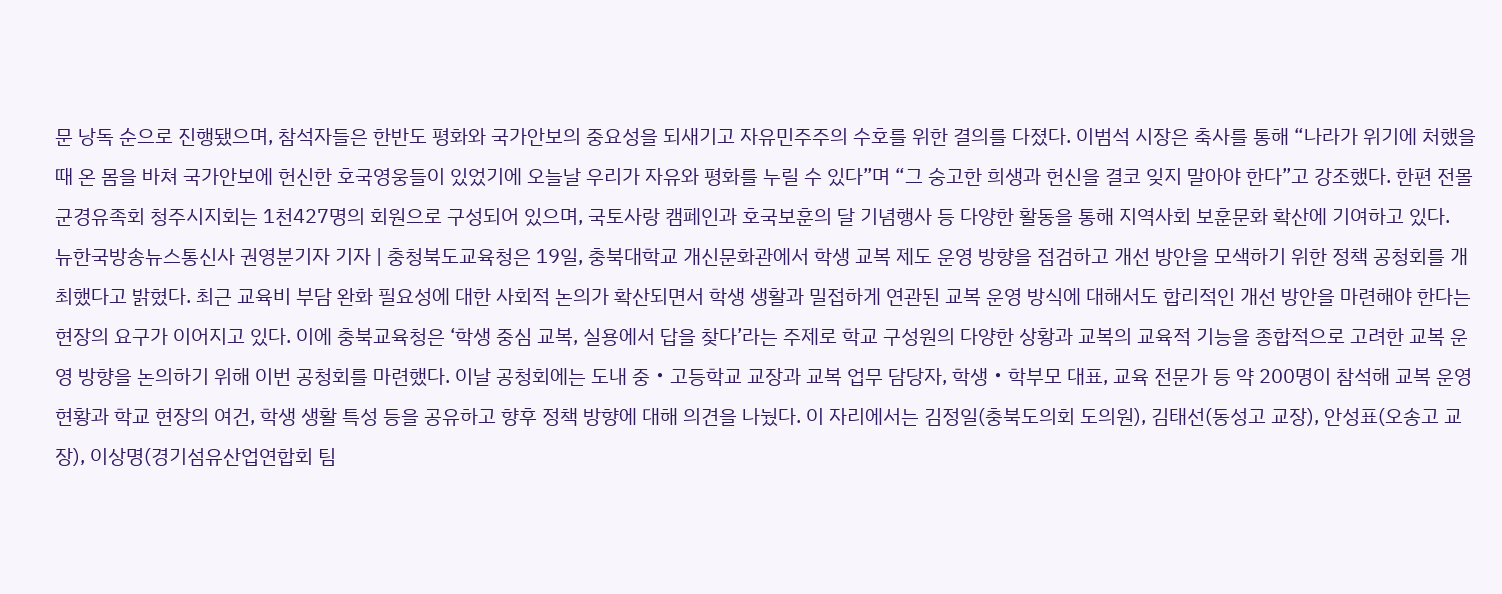문 낭독 순으로 진행됐으며, 참석자들은 한반도 평화와 국가안보의 중요성을 되새기고 자유민주주의 수호를 위한 결의를 다졌다. 이범석 시장은 축사를 통해 “나라가 위기에 처했을 때 온 몸을 바쳐 국가안보에 헌신한 호국영웅들이 있었기에 오늘날 우리가 자유와 평화를 누릴 수 있다”며 “그 숭고한 희생과 헌신을 결코 잊지 말아야 한다”고 강조했다. 한편 전몰군경유족회 청주시지회는 1천427명의 회원으로 구성되어 있으며, 국토사랑 캠페인과 호국보훈의 달 기념행사 등 다양한 활동을 통해 지역사회 보훈문화 확산에 기여하고 있다.
뉴한국방송뉴스통신사 권영분기자 기자 | 충청북도교육청은 19일, 충북대학교 개신문화관에서 학생 교복 제도 운영 방향을 점검하고 개선 방안을 모색하기 위한 정책 공청회를 개최했다고 밝혔다. 최근 교육비 부담 완화 필요성에 대한 사회적 논의가 확산되면서 학생 생활과 밀접하게 연관된 교복 운영 방식에 대해서도 합리적인 개선 방안을 마련해야 한다는 현장의 요구가 이어지고 있다. 이에 충북교육청은 ‘학생 중심 교복, 실용에서 답을 찾다’라는 주제로 학교 구성원의 다양한 상황과 교복의 교육적 기능을 종합적으로 고려한 교복 운영 방향을 논의하기 위해 이번 공청회를 마련했다. 이날 공청회에는 도내 중‧고등학교 교장과 교복 업무 담당자, 학생‧학부모 대표, 교육 전문가 등 약 200명이 참석해 교복 운영 현황과 학교 현장의 여건, 학생 생활 특성 등을 공유하고 향후 정책 방향에 대해 의견을 나눴다. 이 자리에서는 김정일(충북도의회 도의원), 김태선(동성고 교장), 안성표(오송고 교장), 이상명(경기섬유산업연합회 팀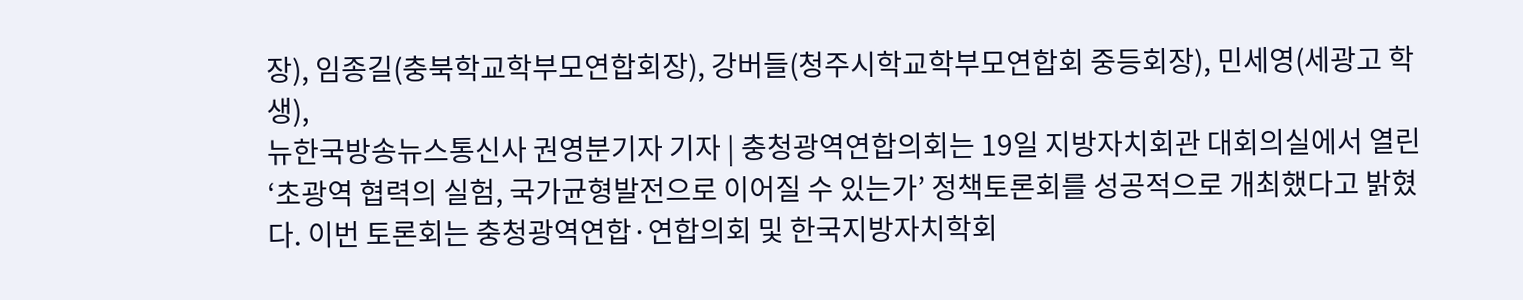장), 임종길(충북학교학부모연합회장), 강버들(청주시학교학부모연합회 중등회장), 민세영(세광고 학생),
뉴한국방송뉴스통신사 권영분기자 기자 | 충청광역연합의회는 19일 지방자치회관 대회의실에서 열린 ‘초광역 협력의 실험, 국가균형발전으로 이어질 수 있는가’ 정책토론회를 성공적으로 개최했다고 밝혔다. 이번 토론회는 충청광역연합·연합의회 및 한국지방자치학회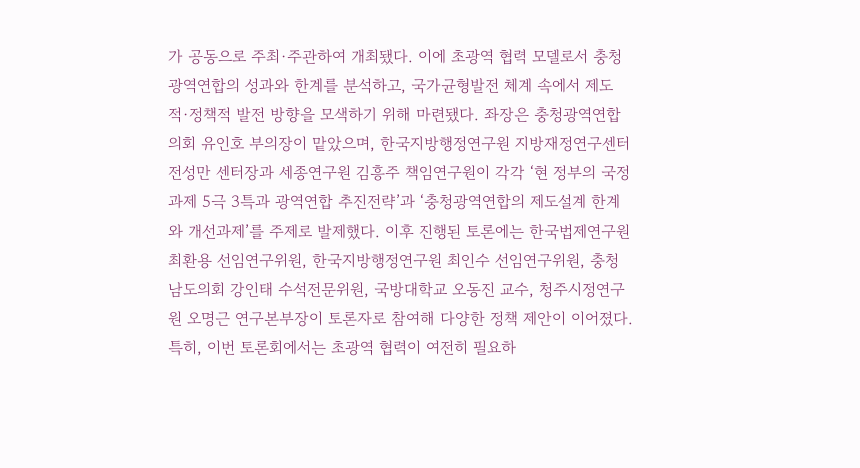가 공동으로 주최·주관하여 개최됐다. 이에 초광역 협력 모델로서 충청광역연합의 성과와 한계를 분석하고, 국가균형발전 체계 속에서 제도적·정책적 발전 방향을 모색하기 위해 마련됐다. 좌장은 충청광역연합의회 유인호 부의장이 맡았으며, 한국지방행정연구원 지방재정연구센터 전성만 센터장과 세종연구원 김흥주 책임연구원이 각각 ‘현 정부의 국정과제 5극 3특과 광역연합 추진전략’과 ‘충청광역연합의 제도설계 한계와 개선과제’를 주제로 발제했다. 이후 진행된 토론에는 한국법제연구원 최환용 선임연구위원, 한국지방행정연구원 최인수 선임연구위원, 충청남도의회 강인태 수석전문위원, 국방대학교 오동진 교수, 청주시정연구원 오명근 연구본부장이 토론자로 참여해 다양한 정책 제안이 이어졌다. 특히, 이번 토론회에서는 초광역 협력이 여전히 필요하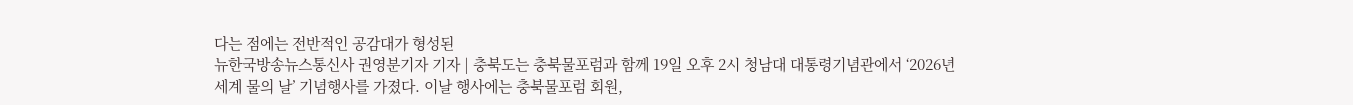다는 점에는 전반적인 공감대가 형성된
뉴한국방송뉴스통신사 권영분기자 기자 | 충북도는 충북물포럼과 함께 19일 오후 2시 청남대 대통령기념관에서 ‘2026년 세계 물의 날’ 기념행사를 가졌다. 이날 행사에는 충북물포럼 회원,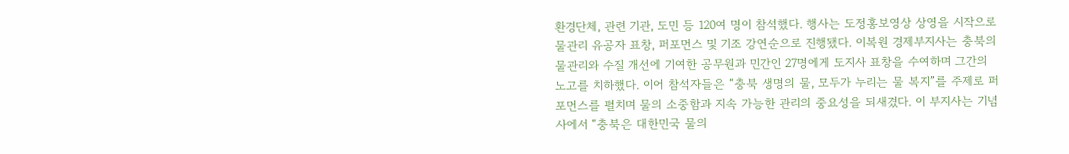환경단체, 관련 기관, 도민 등 120여 명이 참석했다. 행사는 도정홍보영상 상영을 시작으로 물관리 유공자 표창, 퍼포먼스 및 기조 강연순으로 진행됐다. 이복원 경제부지사는 충북의 물관리와 수질 개선에 기여한 공무원과 민간인 27명에게 도지사 표창을 수여하며 그간의 노고를 치하했다. 이어 참석자들은 “충북 생명의 물, 모두가 누리는 물 복지”를 주제로 퍼포먼스를 펼치며 물의 소중함과 지속 가능한 관리의 중요성을 되새겼다. 이 부지사는 기념사에서 “충북은 대한민국 물의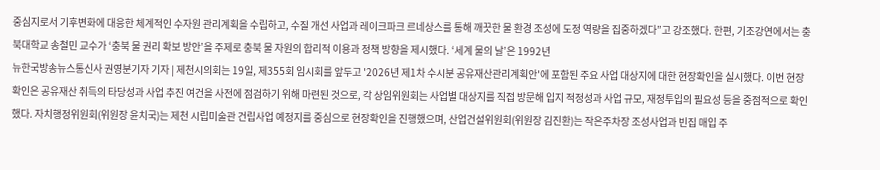중심지로서 기후변화에 대응한 체계적인 수자원 관리계획을 수립하고, 수질 개선 사업과 레이크파크 르네상스를 통해 깨끗한 물 환경 조성에 도정 역량을 집중하겠다”고 강조했다. 한편, 기조강연에서는 충북대학교 송철민 교수가 ‘충북 물 권리 확보 방안’을 주제로 충북 물 자원의 합리적 이용과 정책 방향을 제시했다. ‘세계 물의 날’은 1992년
뉴한국방송뉴스통신사 권영분기자 기자 | 제천시의회는 19일, 제355회 임시회를 앞두고 '2026년 제1차 수시분 공유재산관리계획안'에 포함된 주요 사업 대상지에 대한 현장확인을 실시했다. 이번 현장확인은 공유재산 취득의 타당성과 사업 추진 여건을 사전에 점검하기 위해 마련된 것으로, 각 상임위원회는 사업별 대상지를 직접 방문해 입지 적정성과 사업 규모, 재정투입의 필요성 등을 중점적으로 확인했다. 자치행정위원회(위원장 윤치국)는 제천 시립미술관 건립사업 예정지를 중심으로 현장확인을 진행했으며, 산업건설위원회(위원장 김진환)는 작은주차장 조성사업과 빈집 매입 주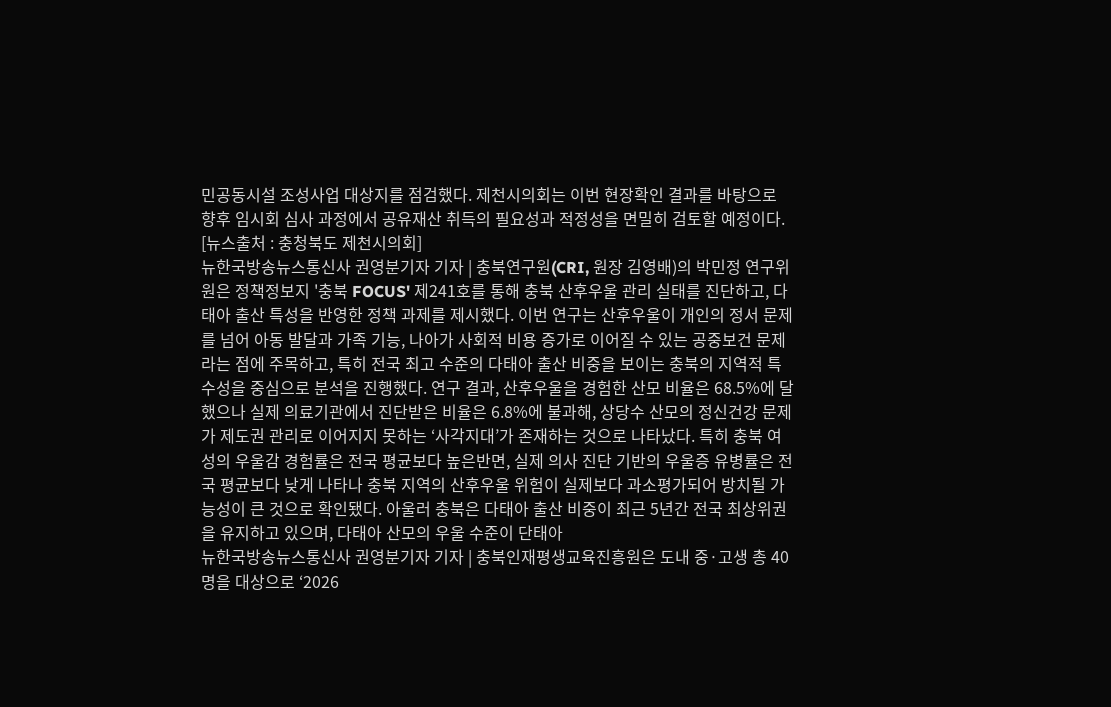민공동시설 조성사업 대상지를 점검했다. 제천시의회는 이번 현장확인 결과를 바탕으로 향후 임시회 심사 과정에서 공유재산 취득의 필요성과 적정성을 면밀히 검토할 예정이다. [뉴스출처 : 충청북도 제천시의회]
뉴한국방송뉴스통신사 권영분기자 기자 | 충북연구원(CRI, 원장 김영배)의 박민정 연구위원은 정책정보지 '충북 FOCUS' 제241호를 통해 충북 산후우울 관리 실태를 진단하고, 다태아 출산 특성을 반영한 정책 과제를 제시했다. 이번 연구는 산후우울이 개인의 정서 문제를 넘어 아동 발달과 가족 기능, 나아가 사회적 비용 증가로 이어질 수 있는 공중보건 문제라는 점에 주목하고, 특히 전국 최고 수준의 다태아 출산 비중을 보이는 충북의 지역적 특수성을 중심으로 분석을 진행했다. 연구 결과, 산후우울을 경험한 산모 비율은 68.5%에 달했으나 실제 의료기관에서 진단받은 비율은 6.8%에 불과해, 상당수 산모의 정신건강 문제가 제도권 관리로 이어지지 못하는 ‘사각지대’가 존재하는 것으로 나타났다. 특히 충북 여성의 우울감 경험률은 전국 평균보다 높은반면, 실제 의사 진단 기반의 우울증 유병률은 전국 평균보다 낮게 나타나 충북 지역의 산후우울 위험이 실제보다 과소평가되어 방치될 가능성이 큰 것으로 확인됐다. 아울러 충북은 다태아 출산 비중이 최근 5년간 전국 최상위권을 유지하고 있으며, 다태아 산모의 우울 수준이 단태아
뉴한국방송뉴스통신사 권영분기자 기자 | 충북인재평생교육진흥원은 도내 중·고생 총 40명을 대상으로 ‘2026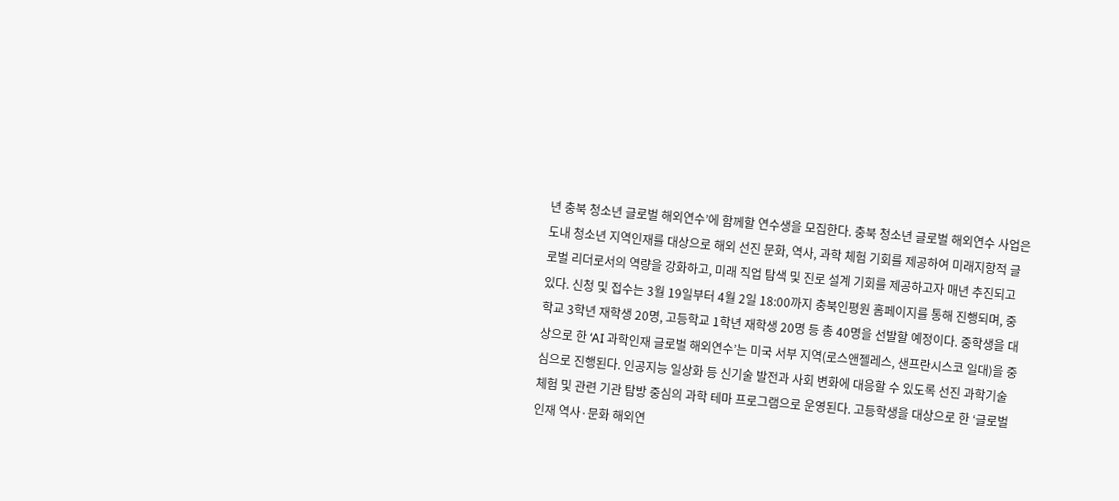년 충북 청소년 글로벌 해외연수’에 함께할 연수생을 모집한다. 충북 청소년 글로벌 해외연수 사업은 도내 청소년 지역인재를 대상으로 해외 선진 문화, 역사, 과학 체험 기회를 제공하여 미래지항적 글로벌 리더로서의 역량을 강화하고, 미래 직업 탐색 및 진로 설계 기회를 제공하고자 매년 추진되고 있다. 신청 및 접수는 3월 19일부터 4월 2일 18:00까지 충북인평원 홈페이지를 통해 진행되며, 중학교 3학년 재학생 20명, 고등학교 1학년 재학생 20명 등 총 40명을 선발할 예정이다. 중학생을 대상으로 한 ‘AI 과학인재 글로벌 해외연수’는 미국 서부 지역(로스앤젤레스, 샌프란시스코 일대)을 중심으로 진행된다. 인공지능 일상화 등 신기술 발전과 사회 변화에 대응할 수 있도록 선진 과학기술 체험 및 관련 기관 탐방 중심의 과학 테마 프로그램으로 운영된다. 고등학생을 대상으로 한 ‘글로벌 인재 역사·문화 해외연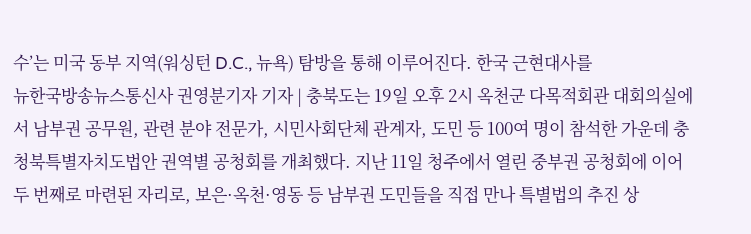수’는 미국 동부 지역(워싱턴 D.C., 뉴욕) 탐방을 통해 이루어진다. 한국 근현대사를
뉴한국방송뉴스통신사 권영분기자 기자 | 충북도는 19일 오후 2시 옥천군 다목적회관 대회의실에서 남부권 공무원, 관련 분야 전문가, 시민사회단체 관계자, 도민 등 100여 명이 참석한 가운데 충청북특별자치도법안 권역별 공청회를 개최했다. 지난 11일 청주에서 열린 중부권 공청회에 이어 두 번째로 마련된 자리로, 보은·옥천·영동 등 남부권 도민들을 직접 만나 특별법의 추진 상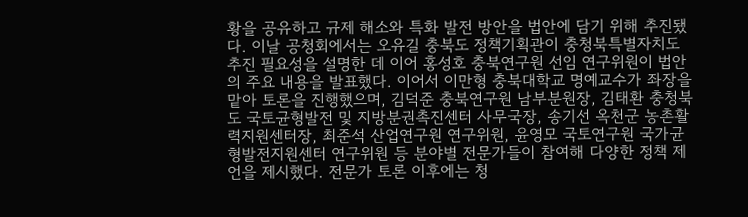황을 공유하고 규제 해소와 특화 발전 방안을 법안에 담기 위해 추진됐다. 이날 공청회에서는 오유길 충북도 정책기획관이 충청북특별자치도 추진 필요성을 설명한 데 이어 홍성호 충북연구원 선임 연구위원이 법안의 주요 내용을 발표했다. 이어서 이만형 충북대학교 명예교수가 좌장을 맡아 토론을 진행했으며, 김덕준 충북연구원 남부분원장, 김태환 충청북도 국토균형발전 및 지방분권촉진센터 사무국장, 송기선 옥천군 농촌활력지원센터장, 최준석 산업연구원 연구위원, 윤영모 국토연구원 국가균형발전지원센터 연구위원 등 분야별 전문가들이 참여해 다양한 정책 제언을 제시했다. 전문가 토론 이후에는 청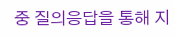중 질의응답을 통해 지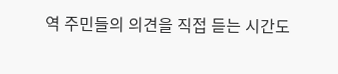역 주민들의 의견을 직접 듣는 시간도